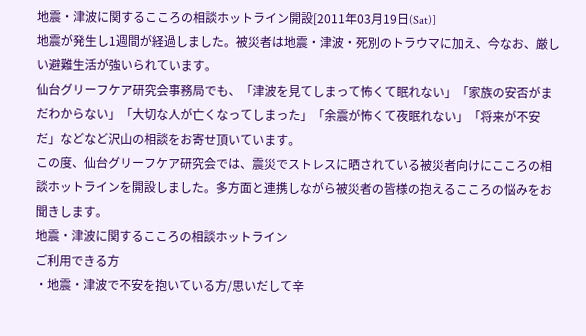地震・津波に関するこころの相談ホットライン開設[2011年03月19日(Sat)]
地震が発生し1週間が経過しました。被災者は地震・津波・死別のトラウマに加え、今なお、厳しい避難生活が強いられています。
仙台グリーフケア研究会事務局でも、「津波を見てしまって怖くて眠れない」「家族の安否がまだわからない」「大切な人が亡くなってしまった」「余震が怖くて夜眠れない」「将来が不安だ」などなど沢山の相談をお寄せ頂いています。
この度、仙台グリーフケア研究会では、震災でストレスに晒されている被災者向けにこころの相談ホットラインを開設しました。多方面と連携しながら被災者の皆様の抱えるこころの悩みをお聞きします。
地震・津波に関するこころの相談ホットライン
ご利用できる方
・地震・津波で不安を抱いている方/思いだして辛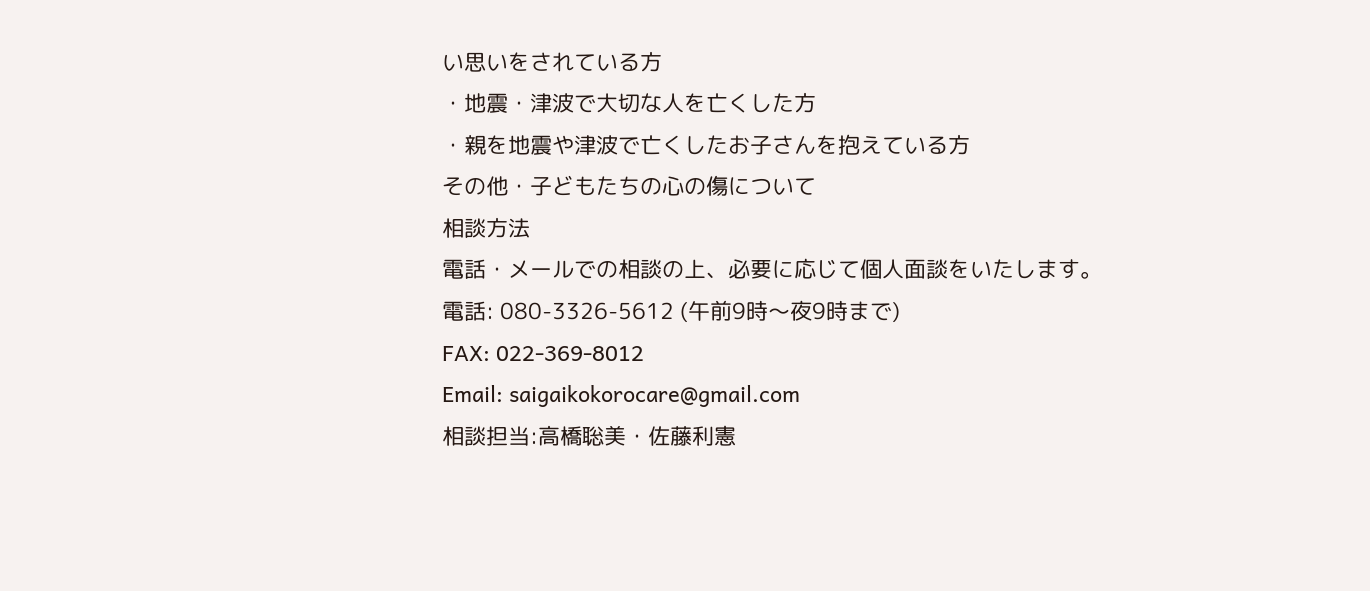い思いをされている方
・地震・津波で大切な人を亡くした方
・親を地震や津波で亡くしたお子さんを抱えている方
その他・子どもたちの心の傷について
相談方法
電話・メールでの相談の上、必要に応じて個人面談をいたします。
電話: 080-3326-5612 (午前9時〜夜9時まで)
FAX: 022-369-8012
Email: saigaikokorocare@gmail.com
相談担当:高橋聡美・佐藤利憲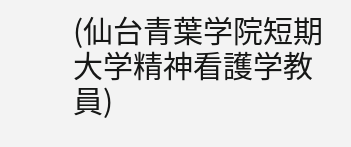(仙台青葉学院短期大学精神看護学教員)